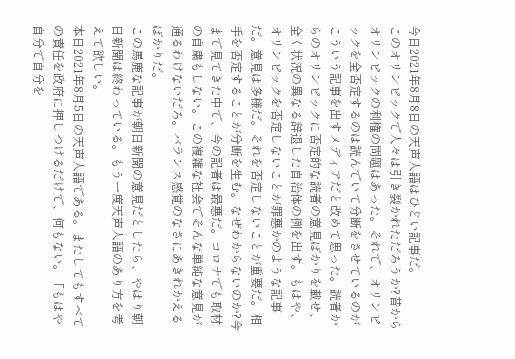今日2021年8月8日の天声人語はひどい記事だ。
このオリンピックで人々は引き裂かれただろうか?昔からオリンピックの利権の問題はあった。それで、オリンピックを全否定するのは読んでいて分断をさせているのがこういう記事を出すメディアだと改めて思った。読者からのオリンピックに否定的な読者の意見ばかりを載せ、全く状況の異なる辞退した自治体の例を出す。もはや、オリンピックを否定しないことが罪悪かのような記事だ。意見は多様だ。それを否定しないことが重要だ。相手を否定することが分断を生む。なぜわからないのか?今まで見てきた中で、今の記者は最悪だ。コロナでも取材の自粛もしない。この複雑な社会でそんな単純な意見が通るわけないだろ。バランス感覚のなさにあきれかえるばかりだ。
この馬鹿な記事が朝日新聞の意見だとしたら、やはり朝日新聞は終わっている。もう一度天声人語のあり方を考えて欲しい。
本日2021年8月5日の天声人語である。またしてもすべての責任を政府に押しつけるだけで、何もない。「もはや自分で自分を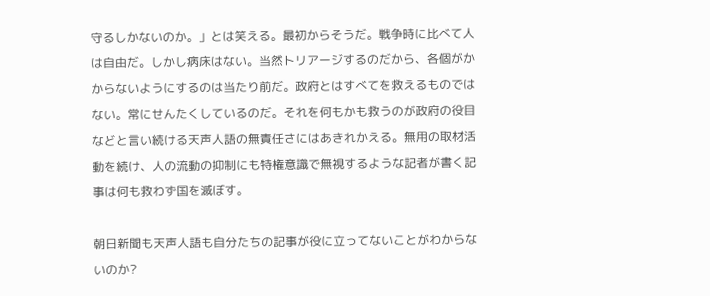守るしかないのか。」とは笑える。最初からそうだ。戦争時に比べて人は自由だ。しかし病床はない。当然トリアージするのだから、各個がかからないようにするのは当たり前だ。政府とはすべてを救えるものではない。常にせんたくしているのだ。それを何もかも救うのが政府の役目などと言い続ける天声人語の無責任さにはあきれかえる。無用の取材活動を続け、人の流動の抑制にも特権意識で無視するような記者が書く記事は何も救わず国を滅ぼす。

朝日新聞も天声人語も自分たちの記事が役に立ってないことがわからないのか?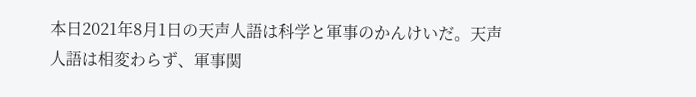本日2021年8月1日の天声人語は科学と軍事のかんけいだ。天声人語は相変わらず、軍事関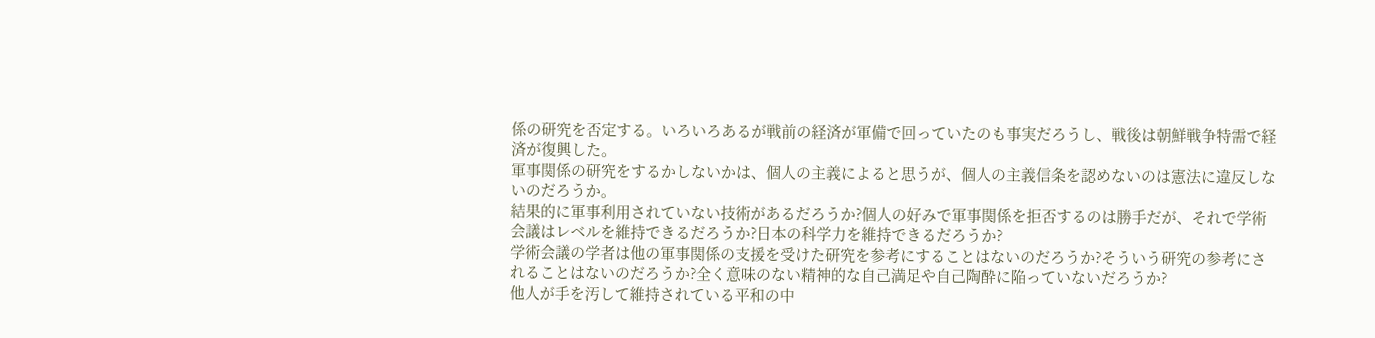係の研究を否定する。いろいろあるが戦前の経済が軍備で回っていたのも事実だろうし、戦後は朝鮮戦争特需で経済が復興した。
軍事関係の研究をするかしないかは、個人の主義によると思うが、個人の主義信条を認めないのは憲法に違反しないのだろうか。
結果的に軍事利用されていない技術があるだろうか?個人の好みで軍事関係を拒否するのは勝手だが、それで学術会議はレベルを維持できるだろうか?日本の科学力を維持できるだろうか?
学術会議の学者は他の軍事関係の支援を受けた研究を参考にすることはないのだろうか?そういう研究の参考にされることはないのだろうか?全く意味のない精神的な自己満足や自己陶酔に陥っていないだろうか?
他人が手を汚して維持されている平和の中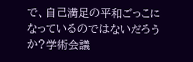で、自己満足の平和ごっこになっているのではないだろうか?学術会議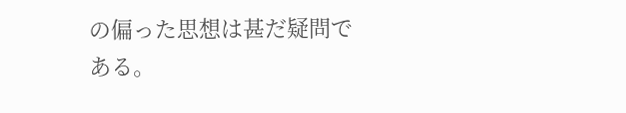の偏った思想は甚だ疑問である。